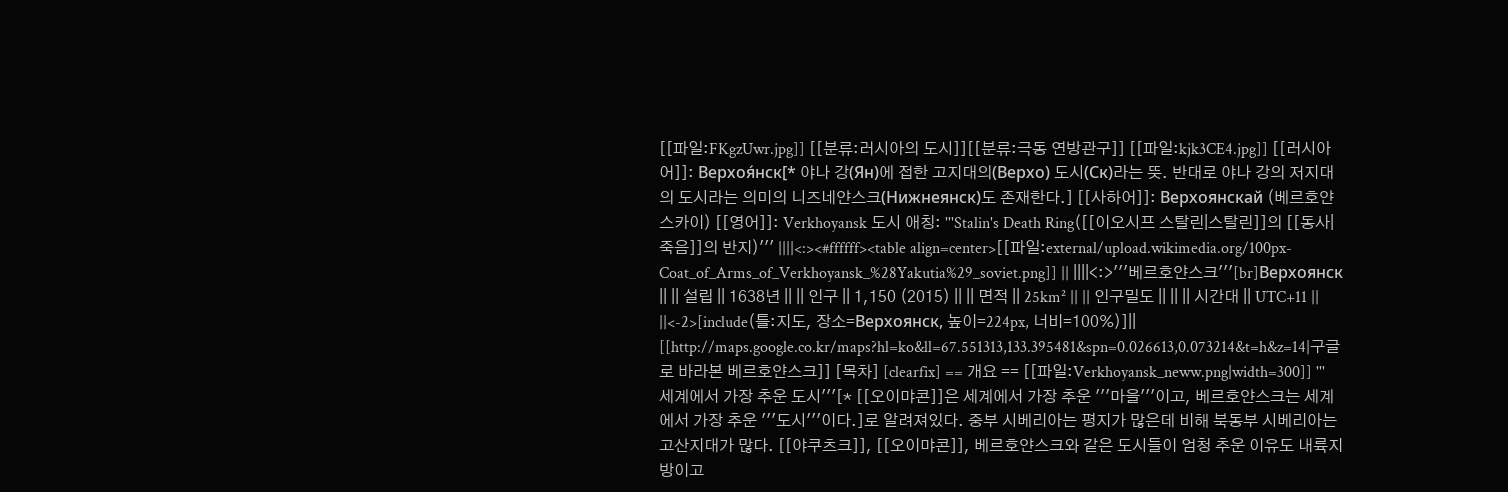[[파일:FKgzUwr.jpg]] [[분류:러시아의 도시]][[분류:극동 연방관구]] [[파일:kjk3CE4.jpg]] [[러시아어]]: Верхоя́нск[* 야나 강(Ян)에 접한 고지대의(Верхо) 도시(Ск)라는 뜻. 반대로 야나 강의 저지대의 도시라는 의미의 니즈네얀스크(Нижнеянск)도 존재한다.] [[사하어]]: Верхоянскай (베르호얀스카이) [[영어]]: Verkhoyansk 도시 애칭: '''Stalin's Death Ring([[이오시프 스탈린|스탈린]]의 [[동사|죽음]]의 반지)''' ||||<:><#ffffff><table align=center>[[파일:external/upload.wikimedia.org/100px-Coat_of_Arms_of_Verkhoyansk_%28Yakutia%29_soviet.png]] || ||||<:>'''베르호얀스크'''[br]Верхоянск || || 설립 || 1638년 || || 인구 || 1,150 (2015) || || 면적 || 25km² || || 인구밀도 || || || 시간대 || UTC+11 || ||<-2>[include(틀:지도, 장소=Верхоянск, 높이=224px, 너비=100%)]|| [[http://maps.google.co.kr/maps?hl=ko&ll=67.551313,133.395481&spn=0.026613,0.073214&t=h&z=14|구글로 바라본 베르호얀스크]] [목차] [clearfix] == 개요 == [[파일:Verkhoyansk_neww.png|width=300]] '''세계에서 가장 추운 도시'''[* [[오이먀콘]]은 세계에서 가장 추운 '''마을'''이고, 베르호얀스크는 세계에서 가장 추운 '''도시'''이다.]로 알려져있다. 중부 시베리아는 평지가 많은데 비해 북동부 시베리아는 고산지대가 많다. [[야쿠츠크]], [[오이먀콘]], 베르호얀스크와 같은 도시들이 엄청 추운 이유도 내륙지방이고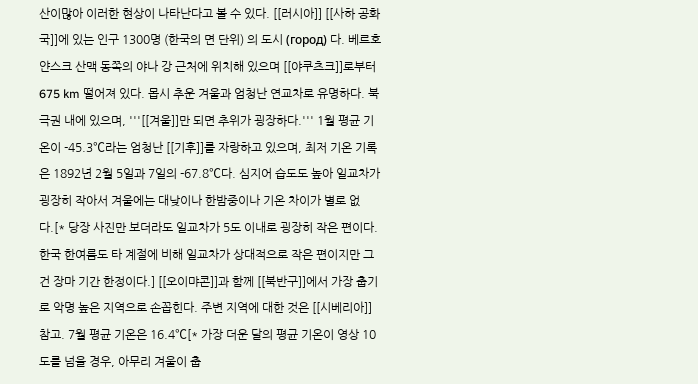산이많아 이러한 현상이 나타난다고 볼 수 있다. [[러시아]] [[사하 공화국]]에 있는 인구 1300명 (한국의 면 단위) 의 도시 (город) 다. 베르호얀스크 산맥 동쪽의 야나 강 근처에 위치해 있으며 [[야쿠츠크]]로부터 675 km 떨어져 있다. 몹시 추운 겨울과 엄청난 연교차로 유명하다. 북극권 내에 있으며, '''[[겨울]]만 되면 추위가 굉장하다.''' 1월 평균 기온이 -45.3℃라는 엄청난 [[기후]]를 자랑하고 있으며, 최저 기온 기록은 1892년 2월 5일과 7일의 -67.8℃다. 심지어 습도도 높아 일교차가 굉장히 작아서 겨울에는 대낮이나 한밤중이나 기온 차이가 별로 없다.[* 당장 사진만 보더라도 일교차가 5도 이내로 굉장히 작은 편이다. 한국 한여름도 타 계절에 비해 일교차가 상대적으로 작은 편이지만 그건 장마 기간 한정이다.] [[오이먀콘]]과 함께 [[북반구]]에서 가장 춥기로 악명 높은 지역으로 손꼽힌다. 주변 지역에 대한 것은 [[시베리아]] 참고. 7월 평균 기온은 16.4℃[* 가장 더운 달의 평균 기온이 영상 10도를 넘을 경우, 아무리 겨울이 춥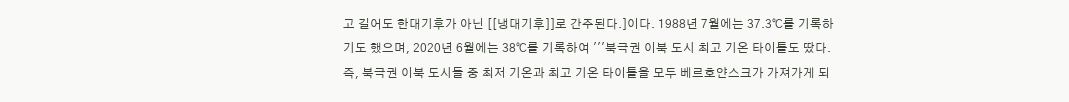고 길어도 한대기후가 아닌 [[냉대기후]]로 간주된다.]이다. 1988년 7월에는 37.3℃를 기록하기도 했으며, 2020년 6월에는 38℃를 기록하여 '''북극권 이북 도시 최고 기온 타이틀도 땄다. 즉, 북극권 이북 도시들 중 최저 기온과 최고 기온 타이틀을 모두 베르호얀스크가 가져가게 되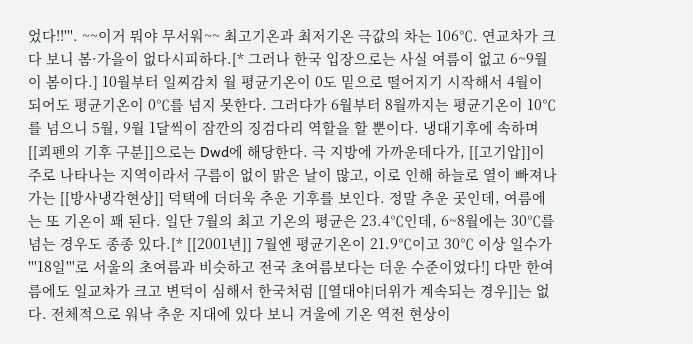었다!!'''. ~~이거 뭐야 무서워~~ 최고기온과 최저기온 극값의 차는 106℃. 연교차가 크다 보니 봄·가을이 없다시피하다.[* 그러나 한국 입장으로는 사실 여름이 없고 6~9월이 봄이다.] 10월부터 일찌감치 월 평균기온이 0도 밑으로 떨어지기 시작해서 4월이 되어도 평균기온이 0℃를 넘지 못한다. 그러다가 6월부터 8월까지는 평균기온이 10℃를 넘으니 5월, 9월 1달씩이 잠깐의 징검다리 역할을 할 뿐이다. 냉대기후에 속하며 [[쾨펜의 기후 구분]]으로는 Dwd에 해당한다. 극 지방에 가까운데다가, [[고기압]]이 주로 나타나는 지역이라서 구름이 없이 맑은 날이 많고, 이로 인해 하늘로 열이 빠져나가는 [[방사냉각현상]] 덕택에 더더욱 추운 기후를 보인다. 정말 추운 곳인데, 여름에는 또 기온이 꽤 된다. 일단 7월의 최고 기온의 평균은 23.4℃인데, 6~8월에는 30℃를 넘는 경우도 종종 있다.[* [[2001년]] 7월엔 평균기온이 21.9℃이고 30℃ 이상 일수가 '''18일'''로 서울의 초여름과 비슷하고 전국 초여름보다는 더운 수준이었다!] 다만 한여름에도 일교차가 크고 변덕이 심해서 한국처럼 [[열대야|더위가 계속되는 경우]]는 없다. 전체적으로 워낙 추운 지대에 있다 보니 겨울에 기온 역전 현상이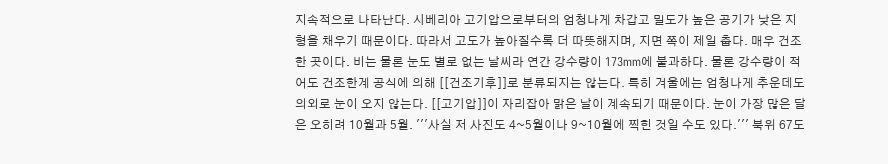지속적으로 나타난다. 시베리아 고기압으로부터의 엄청나게 차갑고 밀도가 높은 공기가 낮은 지형을 채우기 때문이다. 따라서 고도가 높아질수록 더 따뜻해지며, 지면 쪽이 제일 춥다. 매우 건조한 곳이다. 비는 물론 눈도 별로 없는 날씨라 연간 강수량이 173mm에 불과하다. 물론 강수량이 적어도 건조한계 공식에 의해 [[건조기후]]로 분류되지는 않는다. 특히 겨울에는 엄청나게 추운데도 의외로 눈이 오지 않는다. [[고기압]]이 자리잡아 맑은 날이 계속되기 때문이다. 눈이 가장 많은 달은 오히려 10월과 5월. '''사실 저 사진도 4~5월이나 9~10월에 찍힌 것일 수도 있다.''' 북위 67도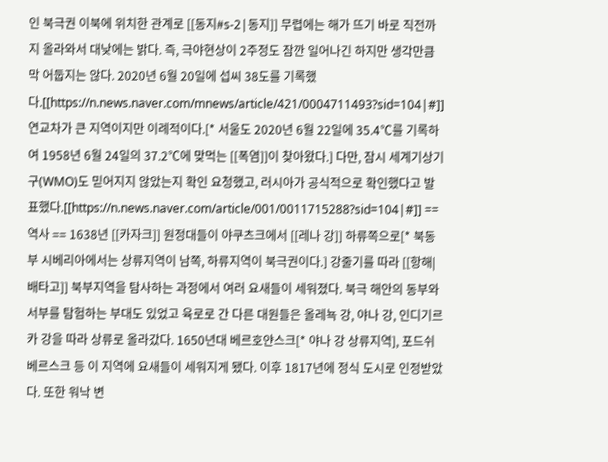인 북극권 이북에 위치한 관계로 [[동지#s-2|동지]] 무렵에는 해가 뜨기 바로 직전까지 올라와서 대낮에는 밝다. 즉, 극야현상이 2주정도 잠깐 일어나긴 하지만 생각만큼 막 어둡지는 않다. 2020년 6월 20일에 섭씨 38도를 기록했다.[[https://n.news.naver.com/mnews/article/421/0004711493?sid=104|#]] 연교차가 큰 지역이지만 이례적이다.[* 서울도 2020년 6월 22일에 35.4℃를 기록하여 1958년 6월 24일의 37.2℃에 맞먹는 [[폭염]]이 찾아왔다.] 다만, 잠시 세계기상기구(WMO)도 믿어지지 않았는지 확인 요청했고, 러시아가 공식적으로 확인했다고 발표했다.[[https://n.news.naver.com/article/001/0011715288?sid=104|#]] == 역사 == 1638년 [[카자크]] 원정대들이 야쿠츠크에서 [[레나 강]] 하류쪽으로[* 북동부 시베리아에서는 상류지역이 남쪽, 하류지역이 북극권이다.] 강줄기를 따라 [[항해|배타고]] 북부지역을 탐사하는 과정에서 여러 요새들이 세워졌다. 북극 해안의 동부와 서부를 탐험하는 부대도 있었고 육로로 간 다른 대원들은 올레뇩 강, 야나 강, 인디기르카 강을 따라 상류로 올라갔다. 1650년대 베르호얀스크[* 야나 강 상류지역], 포드쉬베르스크 등 이 지역에 요새들이 세워지게 됐다. 이후 1817년에 정식 도시로 인정받았다. 또한 워낙 변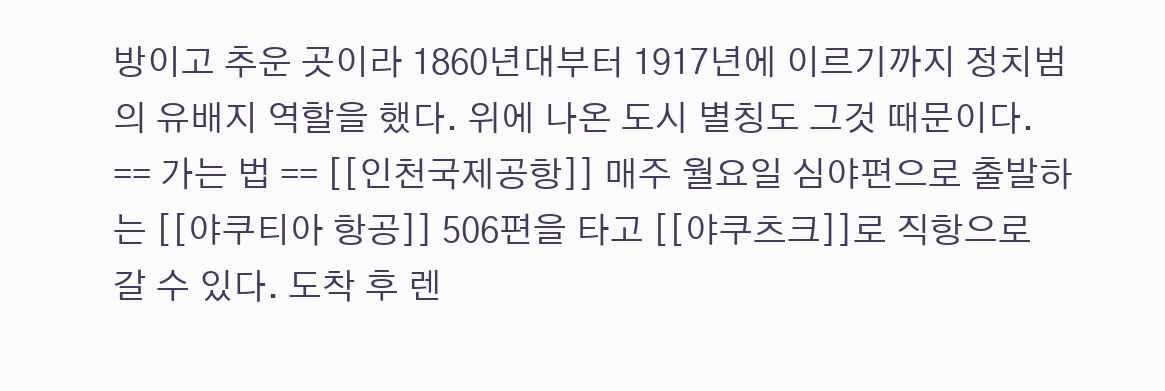방이고 추운 곳이라 1860년대부터 1917년에 이르기까지 정치범의 유배지 역할을 했다. 위에 나온 도시 별칭도 그것 때문이다. == 가는 법 == [[인천국제공항]] 매주 월요일 심야편으로 출발하는 [[야쿠티아 항공]] 506편을 타고 [[야쿠츠크]]로 직항으로 갈 수 있다. 도착 후 렌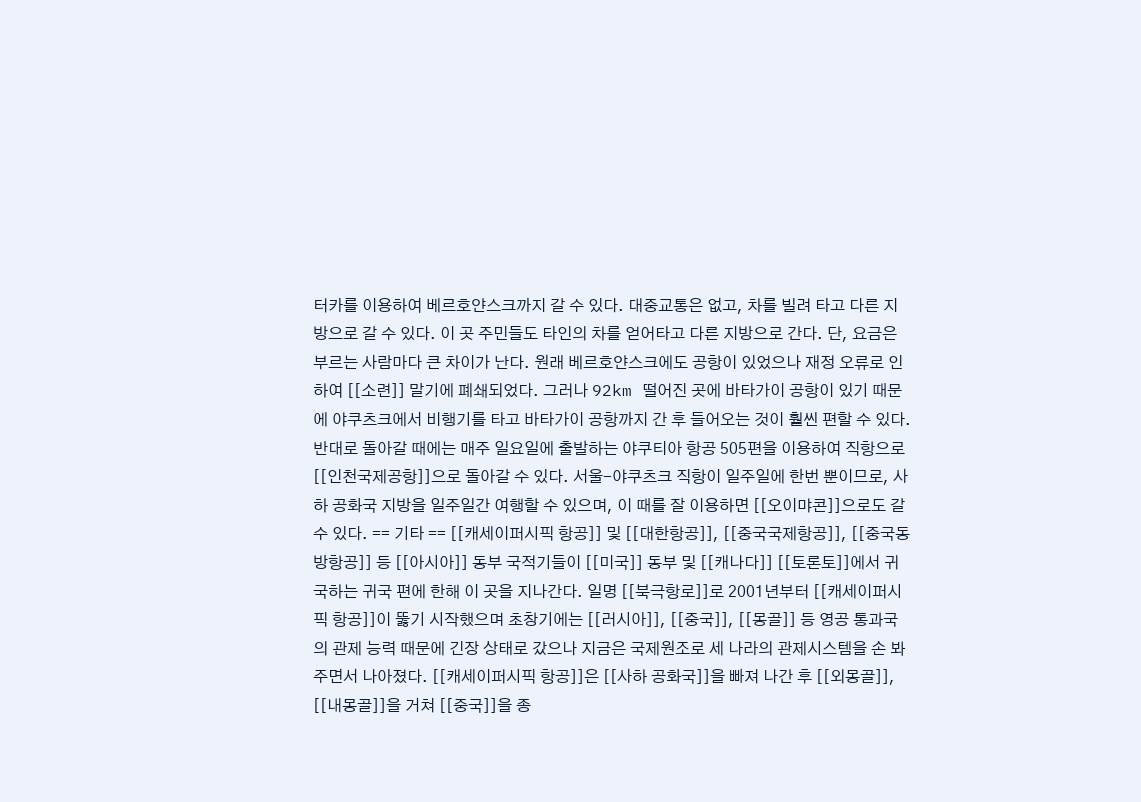터카를 이용하여 베르호얀스크까지 갈 수 있다. 대중교통은 없고, 차를 빌려 타고 다른 지방으로 갈 수 있다. 이 곳 주민들도 타인의 차를 얻어타고 다른 지방으로 간다. 단, 요금은 부르는 사람마다 큰 차이가 난다. 원래 베르호얀스크에도 공항이 있었으나 재정 오류로 인하여 [[소련]] 말기에 폐쇄되었다. 그러나 92km 떨어진 곳에 바타가이 공항이 있기 때문에 야쿠츠크에서 비행기를 타고 바타가이 공항까지 간 후 들어오는 것이 훨씬 편할 수 있다. 반대로 돌아갈 때에는 매주 일요일에 출발하는 야쿠티아 항공 505편을 이용하여 직항으로 [[인천국제공항]]으로 돌아갈 수 있다. 서울-야쿠츠크 직항이 일주일에 한번 뿐이므로, 사하 공화국 지방을 일주일간 여행할 수 있으며, 이 때를 잘 이용하면 [[오이먀콘]]으로도 갈 수 있다. == 기타 == [[캐세이퍼시픽 항공]] 및 [[대한항공]], [[중국국제항공]], [[중국동방항공]] 등 [[아시아]] 동부 국적기들이 [[미국]] 동부 및 [[캐나다]] [[토론토]]에서 귀국하는 귀국 편에 한해 이 곳을 지나간다. 일명 [[북극항로]]로 2001년부터 [[캐세이퍼시픽 항공]]이 뚫기 시작했으며 초창기에는 [[러시아]], [[중국]], [[몽골]] 등 영공 통과국의 관제 능력 때문에 긴장 상태로 갔으나 지금은 국제원조로 세 나라의 관제시스템을 손 봐주면서 나아졌다. [[캐세이퍼시픽 항공]]은 [[사하 공화국]]을 빠져 나간 후 [[외몽골]], [[내몽골]]을 거쳐 [[중국]]을 종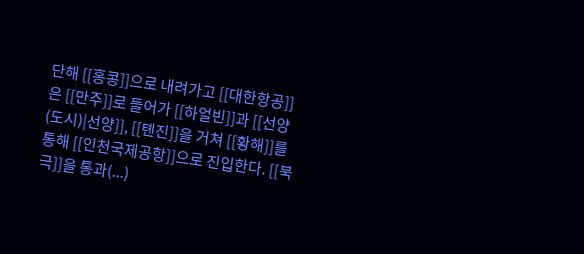단해 [[홍콩]]으로 내려가고 [[대한항공]]은 [[만주]]로 들어가 [[하얼빈]]과 [[선양(도시)|선양]], [[톈진]]을 거쳐 [[황해]]를 통해 [[인천국제공항]]으로 진입한다. [[북극]]을 통과(...)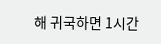해 귀국하면 1시간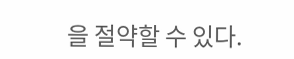을 절약할 수 있다.